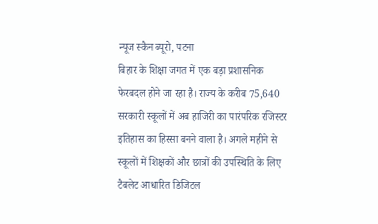न्यूज स्कैन ब्यूरो, पटना
बिहार के शिक्षा जगत में एक बड़ा प्रशासनिक फेरबदल होने जा रहा है। राज्य के करीब 75,640 सरकारी स्कूलों में अब हाजिरी का पारंपरिक रजिस्टर इतिहास का हिस्सा बनने वाला है। अगले महीने से स्कूलों में शिक्षकों और छात्रों की उपस्थिति के लिए टैबलेट आधारित डिजिटल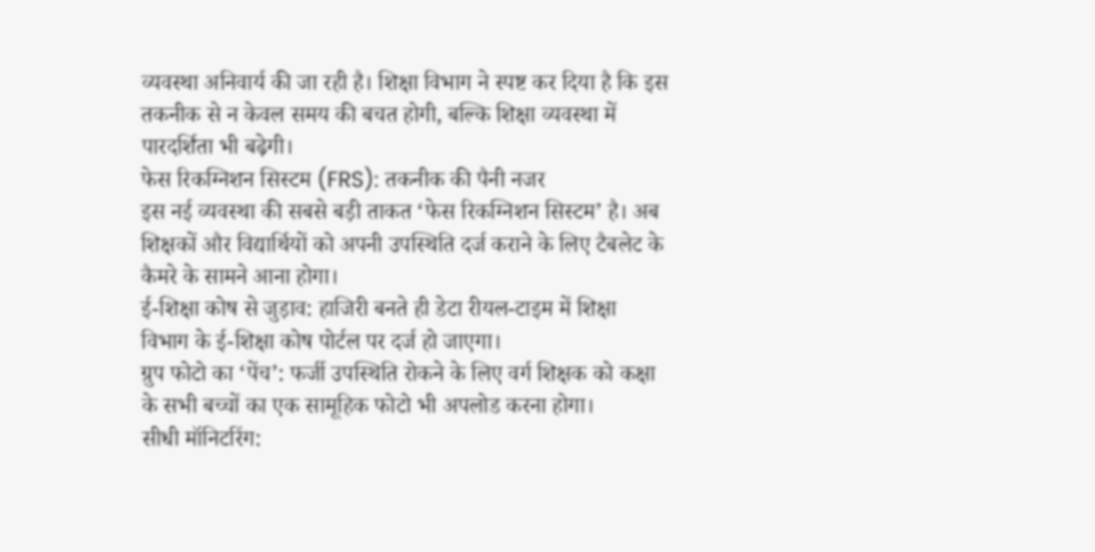व्यवस्था अनिवार्य की जा रही है। शिक्षा विभाग ने स्पष्ट कर दिया है कि इस तकनीक से न केवल समय की बचत होगी, बल्कि शिक्षा व्यवस्था में पारदर्शिता भी बढ़ेगी।
फेस रिकग्निशन सिस्टम (FRS): तकनीक की पैनी नजर
इस नई व्यवस्था की सबसे बड़ी ताकत ‘फेस रिकग्निशन सिस्टम’ है। अब शिक्षकों और विद्यार्थियों को अपनी उपस्थिति दर्ज कराने के लिए टैबलेट के कैमरे के सामने आना होगा।
ई-शिक्षा कोष से जुड़ाव: हाजिरी बनते ही डेटा रीयल-टाइम में शिक्षा विभाग के ई-शिक्षा कोष पोर्टल पर दर्ज हो जाएगा।
ग्रुप फोटो का ‘पेंच’: फर्जी उपस्थिति रोकने के लिए वर्ग शिक्षक को कक्षा के सभी बच्चों का एक सामूहिक फोटो भी अपलोड करना होगा।
सीधी मॉनिटरिंग: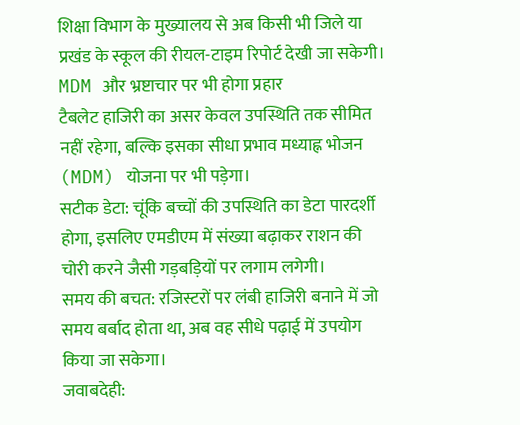शिक्षा विभाग के मुख्यालय से अब किसी भी जिले या प्रखंड के स्कूल की रीयल-टाइम रिपोर्ट देखी जा सकेगी।
MDM और भ्रष्टाचार पर भी होगा प्रहार
टैबलेट हाजिरी का असर केवल उपस्थिति तक सीमित नहीं रहेगा, बल्कि इसका सीधा प्रभाव मध्याह्न भोजन (MDM) योजना पर भी पड़ेगा।
सटीक डेटा: चूंकि बच्चों की उपस्थिति का डेटा पारदर्शी होगा, इसलिए एमडीएम में संख्या बढ़ाकर राशन की चोरी करने जैसी गड़बड़ियों पर लगाम लगेगी।
समय की बचत: रजिस्टरों पर लंबी हाजिरी बनाने में जो समय बर्बाद होता था, अब वह सीधे पढ़ाई में उपयोग किया जा सकेगा।
जवाबदेही: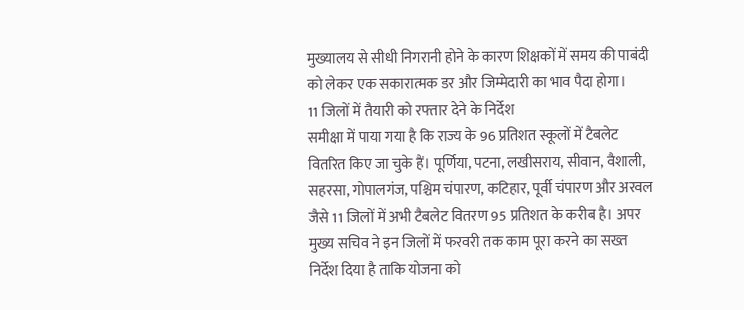मुख्यालय से सीधी निगरानी होने के कारण शिक्षकों में समय की पाबंदी को लेकर एक सकारात्मक डर और जिम्मेदारी का भाव पैदा होगा।
11 जिलों में तैयारी को रफ्तार देने के निर्देश
समीक्षा में पाया गया है कि राज्य के 96 प्रतिशत स्कूलों में टैबलेट वितरित किए जा चुके हैं। पूर्णिया, पटना, लखीसराय, सीवान, वैशाली, सहरसा, गोपालगंज, पश्चिम चंपारण, कटिहार, पूर्वी चंपारण और अरवल जैसे 11 जिलों में अभी टैबलेट वितरण 95 प्रतिशत के करीब है। अपर मुख्य सचिव ने इन जिलों में फरवरी तक काम पूरा करने का सख्त निर्देश दिया है ताकि योजना को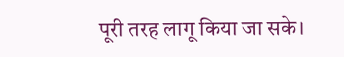पूरी तरह लागू किया जा सके।